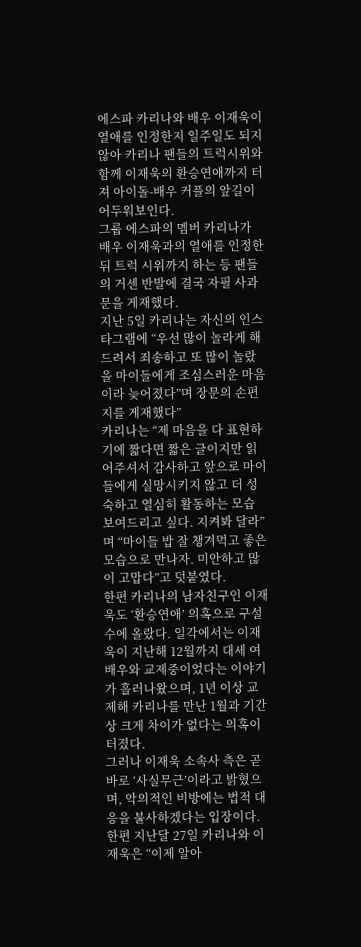에스파 카리나와 배우 이재욱이 열애를 인정한지 일주일도 되지 않아 카리나 팬들의 트럭시위와 함께 이재욱의 환승연애까지 터져 아이돌-배우 커플의 앞길이 어두워보인다.
그룹 에스파의 멤버 카리나가 배우 이재욱과의 열애를 인정한 뒤 트럭 시위까지 하는 등 팬들의 거센 반발에 결국 자필 사과문을 게재했다.
지난 5일 카리나는 자신의 인스타그램에 “우선 많이 놀라게 해드려서 죄송하고 또 많이 놀랐을 마이들에게 조심스러운 마음이라 늦어졌다”며 장문의 손편지를 게재했다”
카리나는 “제 마음을 다 표현하기에 짧다면 짧은 글이지만 읽어주셔서 감사하고 앞으로 마이들에게 실망시키지 않고 더 성숙하고 열심히 활동하는 모습 보여드리고 싶다. 지켜봐 달라”며 “마이들 밥 잘 챙겨먹고 좋은 모습으로 만나자. 미안하고 많이 고맙다”고 덧붙였다.
한편 카리나의 남자친구인 이재욱도 ‘환승연애’ 의혹으로 구설수에 올랐다. 일각에서는 이재욱이 지난해 12월까지 대세 여배우와 교제중이었다는 이야기가 흘러나왔으며, 1년 이상 교제해 카리나를 만난 1월과 기간상 크게 차이가 없다는 의혹이 터졌다.
그러나 이재욱 소속사 측은 곧바로 ‘사실무근’이라고 밝혔으며, 악의적인 비방에는 법적 대응을 불사하겠다는 입장이다. 한편 지난달 27일 카리나와 이재욱은 “이제 알아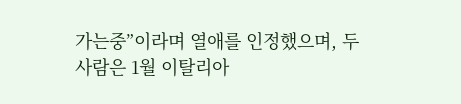가는중”이라며 열애를 인정했으며, 두사람은 1월 이탈리아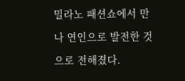밀라노 패션쇼에서 만나 연인으로 발전한 것으로 전해졌다.